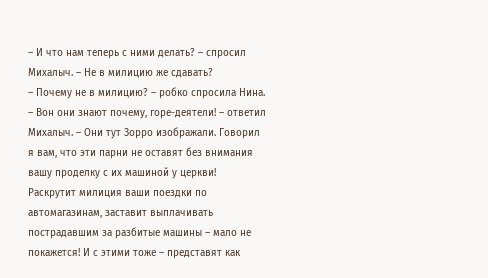– И что нам теперь с ними делать? – спросил Михалыч. – Не в милицию же сдавать?
– Почему не в милицию? – робко спросила Нина.
– Вон они знают почему, горе-деятели! – ответил Михалыч. – Они тут Зорро изображали. Говорил я вам, что эти парни не оставят без внимания вашу проделку с их машиной у церкви! Раскрутит милиция ваши поездки по автомагазинам, заставит выплачивать пострадавшим за разбитые машины – мало не покажется! И с этими тоже – представят как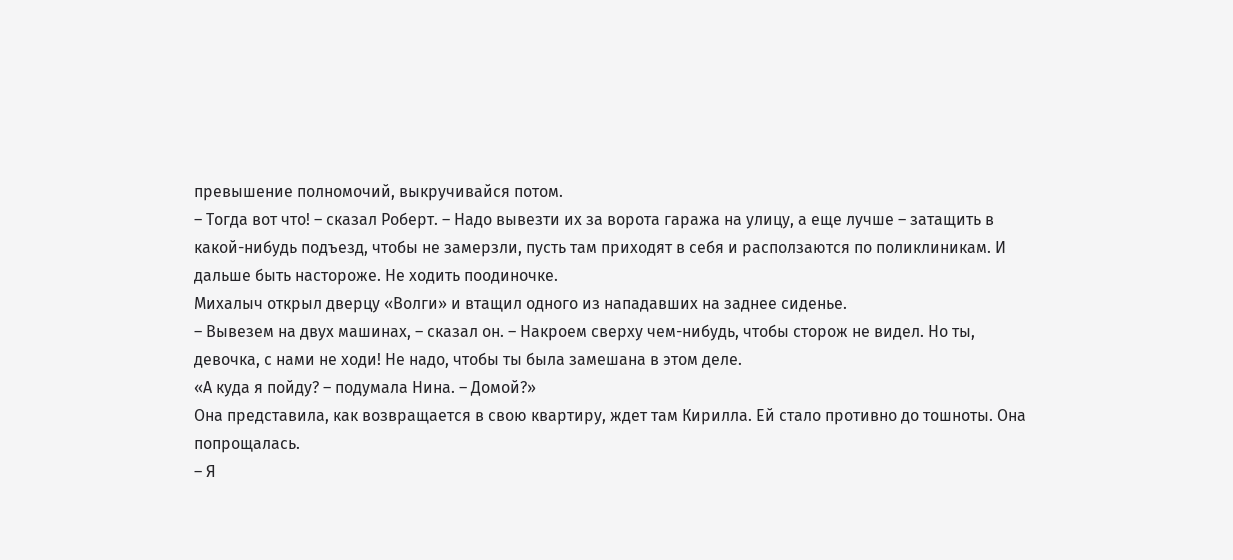превышение полномочий, выкручивайся потом.
– Тогда вот что! – сказал Роберт. – Надо вывезти их за ворота гаража на улицу, а еще лучше – затащить в какой-нибудь подъезд, чтобы не замерзли, пусть там приходят в себя и расползаются по поликлиникам. И дальше быть настороже. Не ходить поодиночке.
Михалыч открыл дверцу «Волги» и втащил одного из нападавших на заднее сиденье.
– Вывезем на двух машинах, – сказал он. – Накроем сверху чем-нибудь, чтобы сторож не видел. Но ты, девочка, с нами не ходи! Не надо, чтобы ты была замешана в этом деле.
«А куда я пойду? – подумала Нина. – Домой?»
Она представила, как возвращается в свою квартиру, ждет там Кирилла. Ей стало противно до тошноты. Она попрощалась.
– Я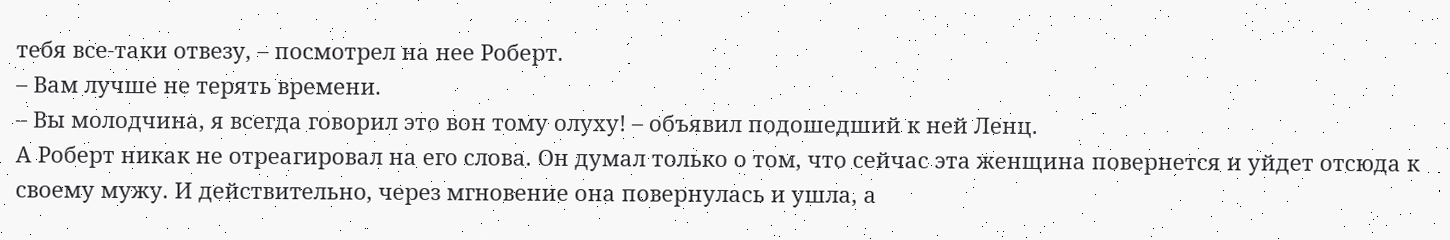тебя все-таки отвезу, – посмотрел на нее Роберт.
– Вам лучше не терять времени.
– Вы молодчина, я всегда говорил это вон тому олуху! – объявил подошедший к ней Ленц.
А Роберт никак не отреагировал на его слова. Он думал только о том, что сейчас эта женщина повернется и уйдет отсюда к своему мужу. И действительно, через мгновение она повернулась и ушла, а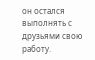он остался выполнять с друзьями свою работу.